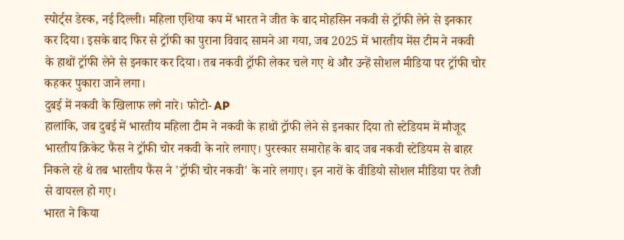स्पोर्ट्स डेस्क, नई दिल्ली। महिला एशिया कप में भारत ने जीत के बाद मोहसिन नकवी से ट्रॉफी लेने से इनकार कर दिया। इसके बाद फिर से ट्रॉफी का पुराना विवाद सामने आ गया, जब 2025 में भारतीय मेंस टीम ने नकवी के हाथों ट्रॉफी लेने से इनकार कर दिया। तब नकवी ट्रॉफी लेकर चले गए थे और उन्हें सोशल मीडिया पर ट्रॉफी चोर कहकर पुकारा जाने लगा।
दुबई में नकवी के खिलाफ लगे नारे। फोटो- AP
हालांकि, जब दुबई में भारतीय महिला टीम ने नकवी के हाथों ट्रॉफी लेने से इनकार दिया तो स्टेडियम में मौजूद भारतीय क्रिकेट फैंस ने ट्रॉफी चोर नकवी के नारे लगाए। पुरस्कार समारोह के बाद जब नकवी स्टेडियम से बाहर निकले रहे थे तब भारतीय फैंस ने 'ट्रॉफी चोर नकवी' के नारे लगाए। इन नारों के वीडियो सोशल मीडिया पर तेजी से वायरल हो गए।
भारत ने किया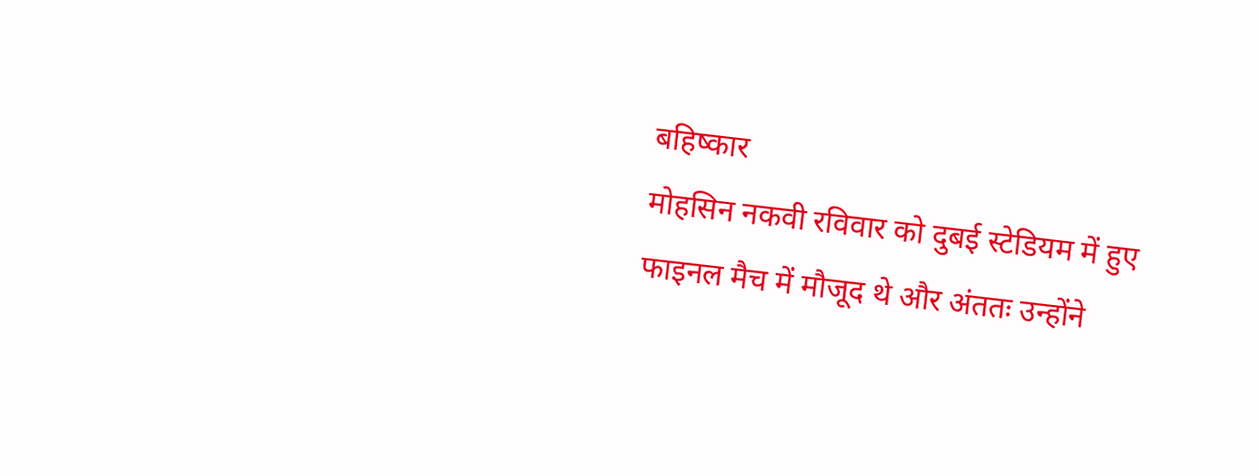बहिष्कार
मोहसिन नकवी रविवार को दुबई स्टेडियम में हुए फाइनल मैच में मौजूद थे और अंततः उन्होंने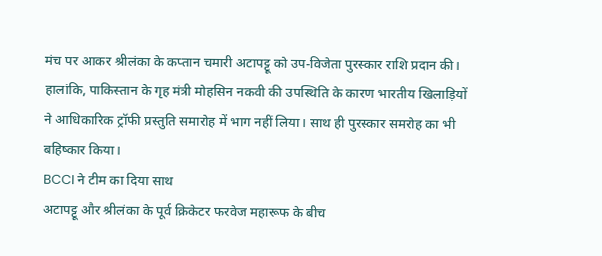मंच पर आकर श्रीलंका के कप्तान चमारी अटापट्टू को उप-विजेता पुरस्कार राशि प्रदान की। हालांकि, पाकिस्तान के गृह मंत्री मोहसिन नकवी की उपस्थिति के कारण भारतीय खिलाड़ियों ने आधिकारिक ट्रॉफी प्रस्तुति समारोह में भाग नहीं लिया। साथ ही पुरस्कार समरोह का भी बहिष्कार किया।
BCCI ने टीम का दिया साथ
अटापट्टू और श्रीलंका के पूर्व क्रिकेटर फरवेज महारूफ के बीच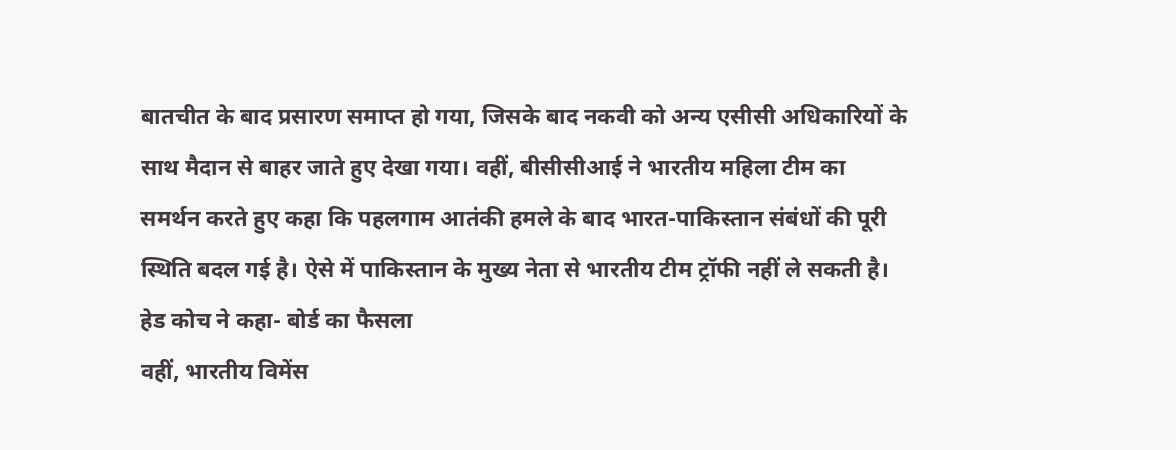बातचीत के बाद प्रसारण समाप्त हो गया, जिसके बाद नकवी को अन्य एसीसी अधिकारियों के साथ मैदान से बाहर जाते हुए देखा गया। वहीं, बीसीसीआई ने भारतीय महिला टीम का समर्थन करते हुए कहा कि पहलगाम आतंकी हमले के बाद भारत-पाकिस्तान संबंधों की पूरी स्थिति बदल गई है। ऐसे में पाकिस्तान के मुख्य नेता से भारतीय टीम ट्रॉफी नहीं ले सकती है।
हेड कोच ने कहा- बोर्ड का फैसला
वहीं, भारतीय विमेंस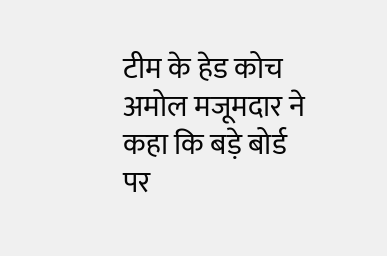टीम के हेड कोच अमोल मजूमदार ने कहा कि बड़े बोर्ड पर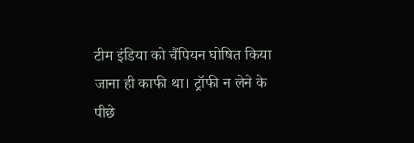टीम इंडिया को चैंपियन घोषित किया जाना ही काफी था। ट्रॉफी न लेने के पीछे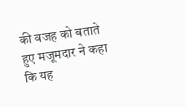की वजह को बताते हुए मजूमदार ने कहा कि यह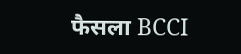फैसला BCCI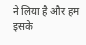ने लिया है और हम इसके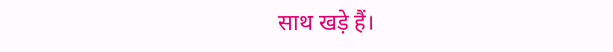साथ खड़े हैं।